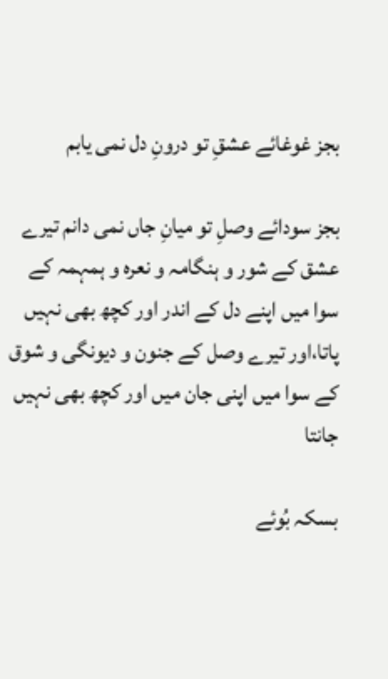بجز غوغائے عشقِ تو درونِ دل نمی یابم

بجز سودائے وصلِ تو میانِ جاں نمی دانم تیرے عشق کے شور و ہنگامہ و نعرہ و ہمہمہ کے سوا میں اپنے دل کے اندر اور کچھ بھی نہیں پاتا،اور تیرے وصل کے جنون و دیونگی و شوق کے سوا میں اپنی جان میں اور کچھ بھی نہیں جانتا

بسکہ بُوئے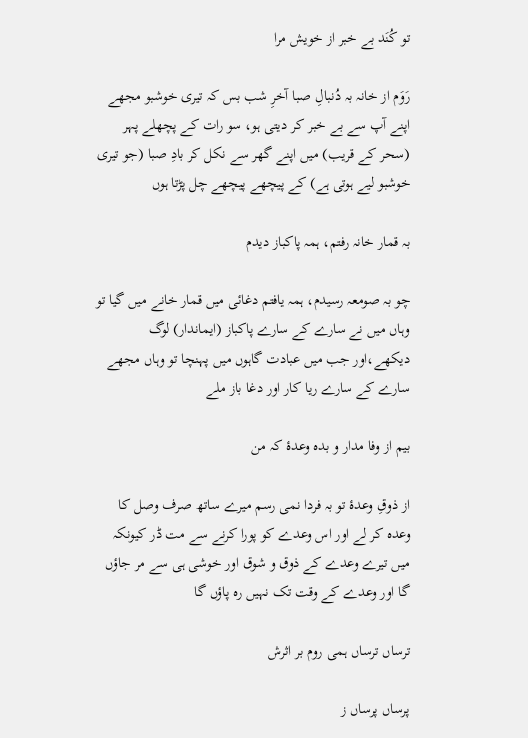تو کُنَد بے خبر از خویش مرا

رَوَم از خانہ بہ دُنبالِ صبا آخرِ شب بس کہ تیری خوشبو مجھے اپنے آپ سے بے خبر کر دیتی ہو، سو رات کے پچھلے پہر (سحر کے قریب) میں اپنے گھر سے نکل کر بادِ صبا (جو تیری خوشبو لیے ہوتی ہے) کے پیچھے پیچھے چل پڑتا ہوں

بہ قمار خانہ رفتم، ہمہ پاکباز دیدم

چو بہ صومعہ رسیدم، ہمہ یافتم دغائی میں قمار خانے میں گیا تو وہاں میں نے سارے کے سارے پاکباز (ایماندار) لوگ دیکھے،اور جب میں عبادت گاہوں میں پہنچا تو وہاں مجھے سارے کے سارے ریا کار اور دغا باز ملے

بیم از وفا مدار و بدہ وعدۂ کہ من

از ذوقِ وعدۂ تو بہ فردا نمی رسم میرے ساتھ صرف وصل کا وعدہ کر لے اور اس وعدے کو پورا کرنے سے مت ڈر کیونکہ میں تیرے وعدے کے ذوق و شوق اور خوشی ہی سے مر جاؤں گا اور وعدے کے وقت تک نہیں رہ پاؤں گا

ترساں ترساں ہمی روم بر اثرش

پرساں پرساں ز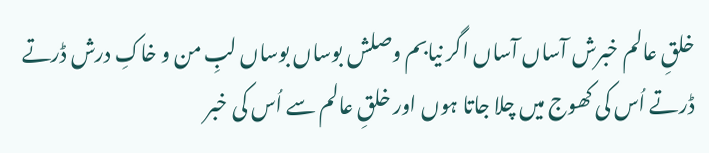خلقِ عالم خبرش آساں آساں اگر نیابم وصلش بوساں بوساں لبِ من و خاکِ درش ڈرتے ڈرتے اُس کی کھوج میں چلا جاتا ہوں اور خلقِ عالم سے اُس کی خبر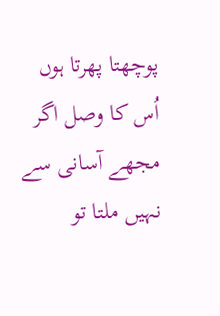پوچھتا پھرتا ہوں اُس کا وصل اگر مجھے آسانی سے نہیں ملتا تو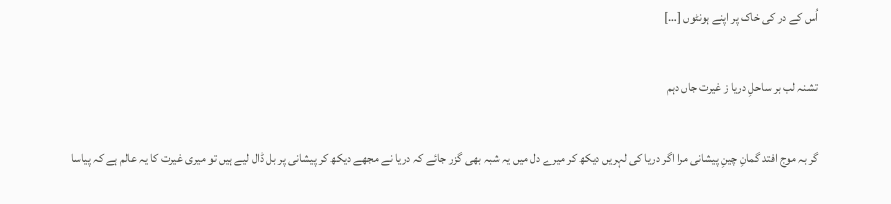اُس کے در کی خاک پر اپنے ہونٹوں […]

تشنہ لب بر ساحلِ دریا ز غیرت جاں دہم

گر بہ موج افتد گمانِ چینِ پیشانی مرا اگر دریا کی لہریں دیکھ کر میرے دل میں یہ شبہ بھی گزر جائے کہ دریا نے مجھے دیکھ کر پیشانی پر بل ڈال لیے ہیں تو میری غیرت کا یہ عالم ہے کہ پیاسا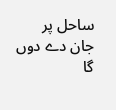ساحل پر جان دے دوں گا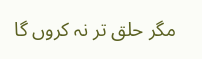مگر حلق تر نہ کروں گا